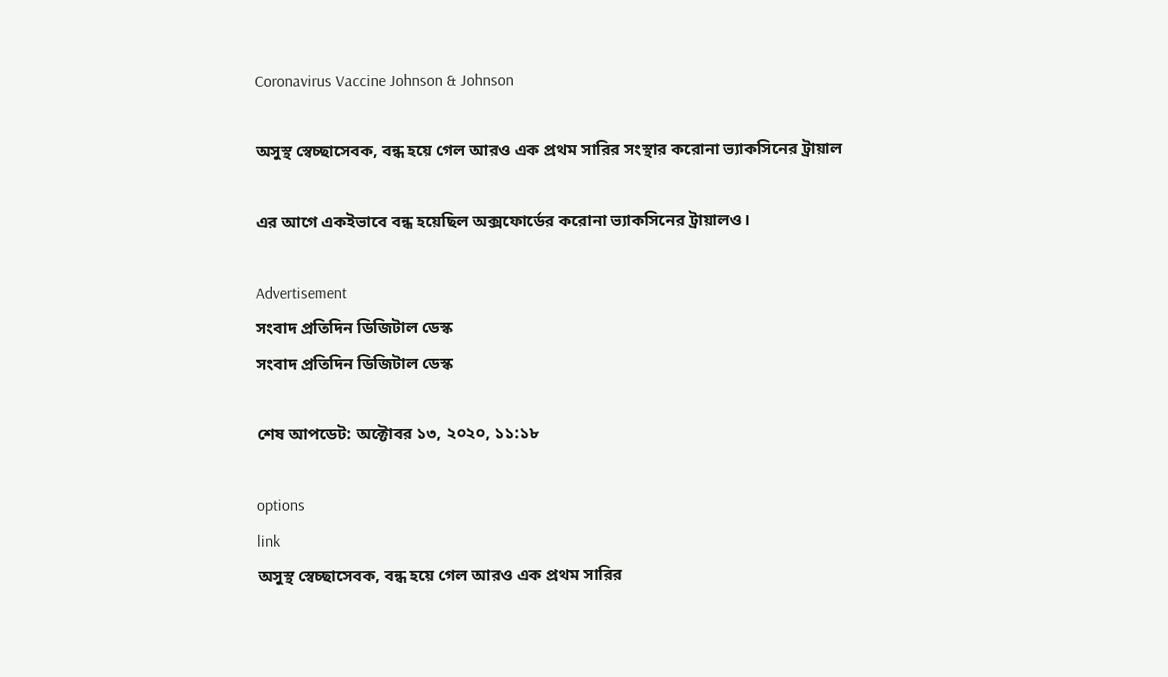Coronavirus Vaccine Johnson & Johnson

অসুস্থ স্বেচ্ছাসেবক, বন্ধ হয়ে গেল আরও এক প্রথম সারির সংস্থার করোনা ভ্যাকসিনের ট্রায়াল

এর আগে একইভাবে বন্ধ হয়েছিল অক্সফোর্ডের করোনা ভ্যাকসিনের ট্রায়ালও।

Advertisement
সংবাদ প্রতিদিন ডিজিটাল ডেস্ক
সংবাদ প্রতিদিন ডিজিটাল ডেস্ক

শেষ আপডেট: অক্টোবর ১৩, ২০২০, ১১:১৮

options
link
অসুস্থ স্বেচ্ছাসেবক, বন্ধ হয়ে গেল আরও এক প্রথম সারির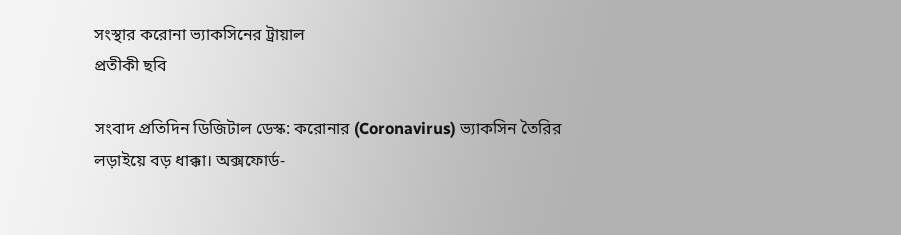সংস্থার করোনা ভ্যাকসিনের ট্রায়াল
প্রতীকী ছবি

সংবাদ প্রতিদিন ডিজিটাল ডেস্ক: করোনার (Coronavirus) ভ্যাকসিন তৈরির লড়াইয়ে বড় ধাক্কা। অক্সফোর্ড-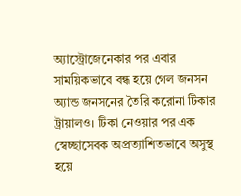অ্যাস্ট্রোজেনেকার পর এবার সাময়িকভাবে বন্ধ হয়ে গেল জনসন অ্যান্ড জনসনের তৈরি করোনা টিকার ট্রায়ালও। টিকা নেওয়ার পর এক স্বেচ্ছাসেবক অপ্রত্যাশিতভাবে অসুস্থ হয়ে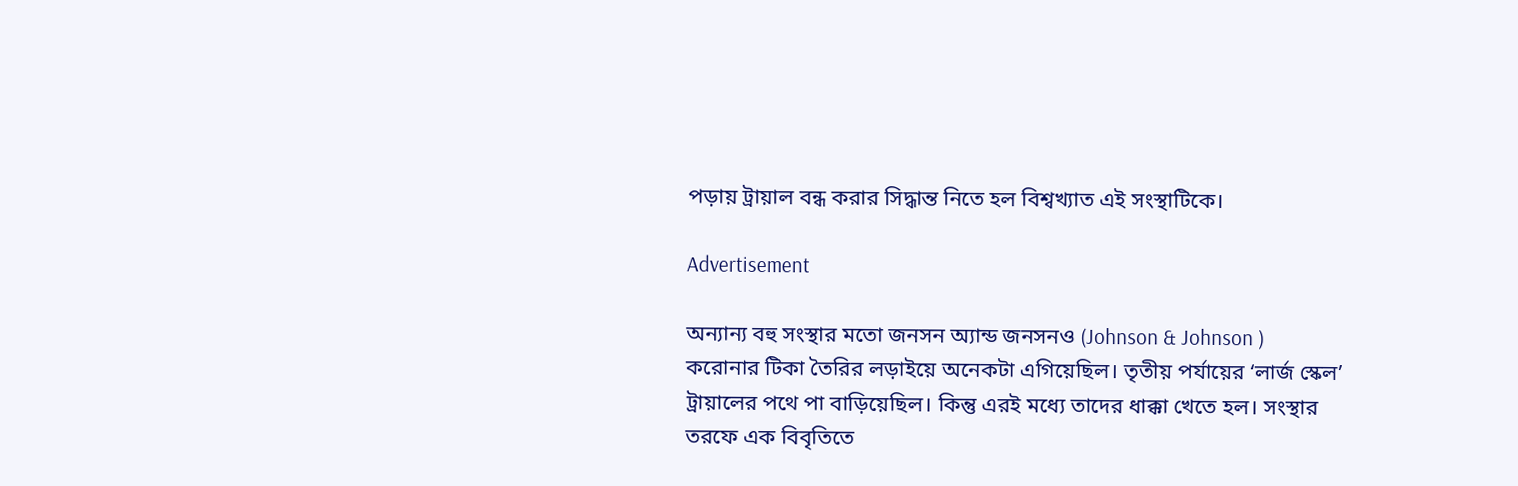পড়ায় ট্রায়াল বন্ধ করার সিদ্ধান্ত নিতে হল বিশ্বখ্যাত এই সংস্থাটিকে।

Advertisement

অন্যান্য বহু সংস্থার মতো জনসন অ্যান্ড জনসনও (Johnson & Johnson ) করোনার টিকা তৈরির লড়াইয়ে অনেকটা এগিয়েছিল। তৃতীয় পর্যায়ের ‘লার্জ স্কেল’ ট্রায়ালের পথে পা বাড়িয়েছিল। কিন্তু এরই মধ্যে তাদের ধাক্কা খেতে হল। সংস্থার তরফে এক বিবৃতিতে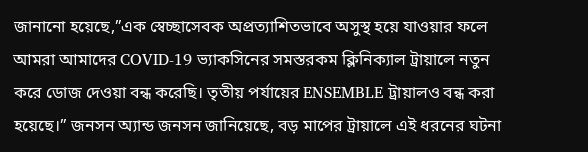জানানো হয়েছে,”এক স্বেচ্ছাসেবক অপ্রত্যাশিতভাবে অসুস্থ হয়ে যাওয়ার ফলে আমরা আমাদের COVID-19 ভ্যাকসিনের সমস্তরকম ক্লিনিক্যাল ট্রায়ালে নতুন করে ডোজ দেওয়া বন্ধ করেছি। তৃতীয় পর্যায়ের ENSEMBLE ট্রায়ালও বন্ধ করা হয়েছে।” জনসন অ্যান্ড জনসন জানিয়েছে, বড় মাপের ট্রায়ালে এই ধরনের ঘটনা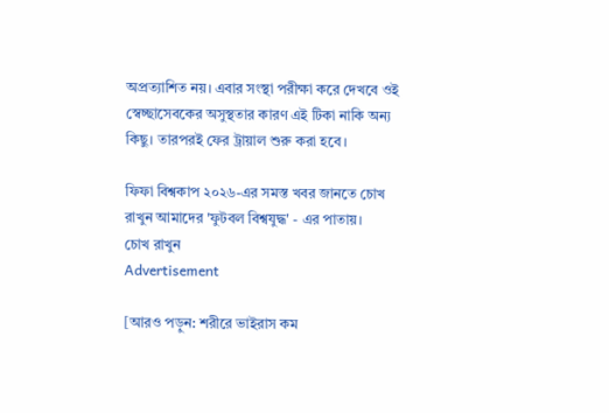অপ্রত্যাশিত নয়। এবার সংস্থা পরীক্ষা করে দেখবে ওই স্বেচ্ছাসেবকের অসুস্থতার কারণ এই টিকা নাকি অন্য কিছু। তারপরই ফের ট্রায়াল শুরু করা হবে।

ফিফা বিশ্বকাপ ২০২৬-এর সমস্ত খবর জানতে চোখ রাখুন আমাদের 'ফুটবল বিশ্বযুদ্ধ' - এর পাতায়।
চোখ রাখুন
Advertisement

[আরও পড়ুন: শরীরে ভাইরাস কম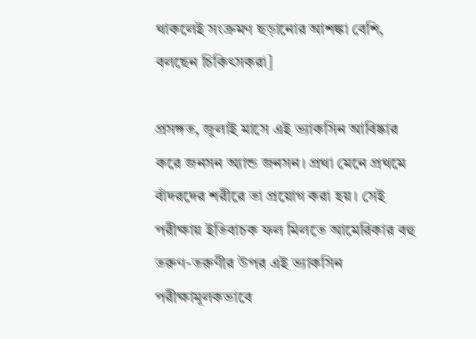থাকলেই সংক্রমণ ছড়ানোর আশঙ্কা বেশি, বলছেন চিকিৎসকরা]

প্রসঙ্গত, জুলাই মাসে এই ভ্যাকসিন আবিষ্কার করে জনসন অ্যান্ড জনসন। প্রথা মেনে প্রথমে বাঁদরদের শরীরে তা প্রয়োগ করা হয়। সেই পরীক্ষায় ইতিবাচক ফল মিলতে আমেরিকার বহু তরুণ-তরুণীর উপর এই ভ্যাকসিন পরীক্ষামূলকভাবে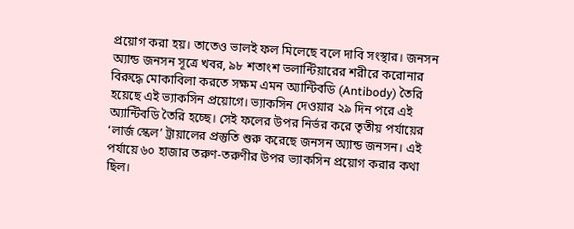প্রয়োগ করা হয়। তাতেও ভালই ফল মিলেছে বলে দাবি সংস্থার। জনসন অ্যান্ড জনসন সূত্রে খবর, ৯৮ শতাংশ ভলান্টিয়ারের শরীরে করোনার বিরুদ্ধে মোকাবিলা করতে সক্ষম এমন অ্যান্টিবডি (Antibody) তৈরি হয়েছে এই ভ্যাকসিন প্রয়োগে। ভ্যাকসিন দেওয়ার ২৯ দিন পরে এই অ্যান্টিবডি তৈরি হচ্ছে। সেই ফলের উপর নির্ভর করে তৃতীয় পর্যায়ের ‘লার্জ স্কেল’ ট্রায়ালের প্রস্তুতি শুরু করেছে জনসন অ্যান্ড জনসন। এই পর্যায়ে ৬০ হাজার তরুণ-তরুণীর উপর ভ্যাকসিন প্রয়োগ করার কথা ছিল।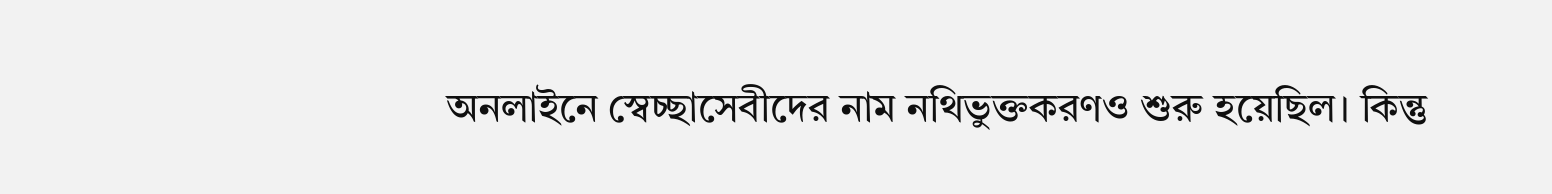অনলাইনে স্বেচ্ছাসেবীদের নাম নথিভুক্তকরণও শুরু হয়েছিল। কিন্তু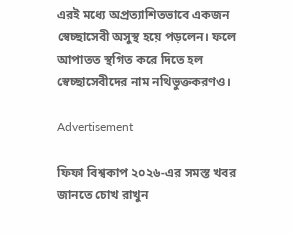এরই মধ্যে অপ্রত্যাশিতভাবে একজন স্বেচ্ছাসেবী অসুস্থ হয়ে পড়লেন। ফলে আপাতত স্থগিত করে দিতে হল স্বেচ্ছাসেবীদের নাম নথিভুক্তকরণও।

Advertisement

ফিফা বিশ্বকাপ ২০২৬-এর সমস্ত খবর জানতে চোখ রাখুন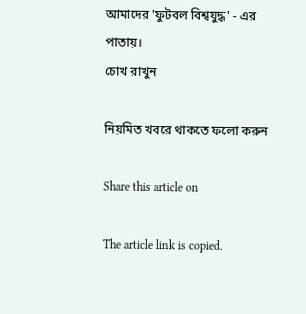আমাদের 'ফুটবল বিশ্বযুদ্ধ' - এর পাতায়।
চোখ রাখুন

নিয়মিত খবরে থাকতে ফলো করুন

Share this article on

The article link is copied.